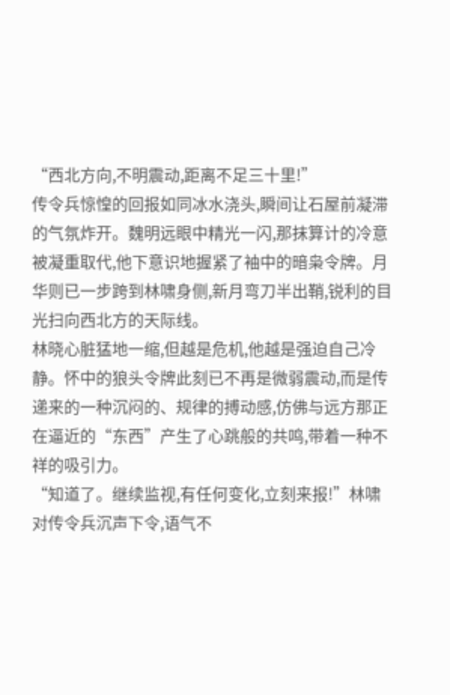“西北方向,不明震动,距离不足三十里!”
传令兵惊惶的回报如同冰水浇头,瞬间让石屋前凝滞的气氛炸开。魏明远眼中精光一闪,那抹算计的冷意被凝重取代,他下意识地握紧了袖中的暗枭令牌。月华则已一步跨到林啸身侧,新月弯刀半出鞘,锐利的目光扫向西北方的天际线。
林晓心脏猛地一缩,但越是危机,他越是强迫自己冷静。怀中的狼头令牌此刻已不再是微弱震动,而是传递来的一种沉闷的、规律的搏动感,仿佛与远方那正在逼近的“东西”产生了心跳般的共鸣,带着一种不祥的吸引力。
“知道了。继续监视,有任何变化,立刻来报!”林啸对传令兵沉声下令,语气不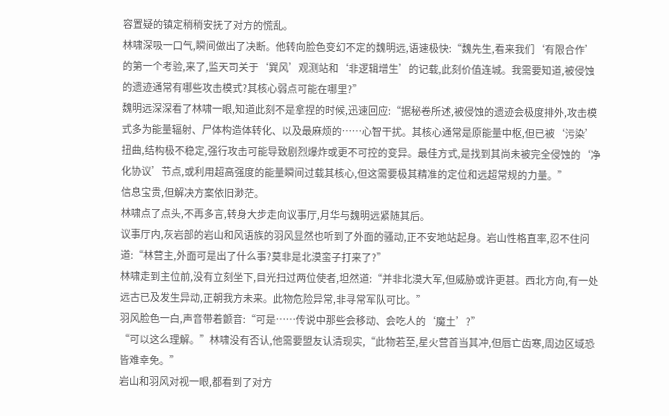容置疑的镇定稍稍安抚了对方的慌乱。
林啸深吸一口气,瞬间做出了决断。他转向脸色变幻不定的魏明远,语速极快:“魏先生,看来我们‘有限合作’的第一个考验,来了,监天司关于‘巽风’观测站和‘非逻辑增生’的记载,此刻价值连城。我需要知道,被侵蚀的遗迹通常有哪些攻击模式?其核心弱点可能在哪里?”
魏明远深深看了林啸一眼,知道此刻不是拿捏的时候,迅速回应:“据秘卷所述,被侵蚀的遗迹会极度排外,攻击模式多为能量辐射、尸体构造体转化、以及最麻烦的……心智干扰。其核心通常是原能量中枢,但已被‘污染’扭曲,结构极不稳定,强行攻击可能导致剧烈爆炸或更不可控的变异。最佳方式,是找到其尚未被完全侵蚀的‘净化协议’节点,或利用超高强度的能量瞬间过载其核心,但这需要极其精准的定位和远超常规的力量。”
信息宝贵,但解决方案依旧渺茫。
林啸点了点头,不再多言,转身大步走向议事厅,月华与魏明远紧随其后。
议事厅内,灰岩部的岩山和风语族的羽风显然也听到了外面的骚动,正不安地站起身。岩山性格直率,忍不住问道:“林营主,外面可是出了什么事?莫非是北漠蛮子打来了?”
林啸走到主位前,没有立刻坐下,目光扫过两位使者,坦然道:“并非北漠大军,但威胁或许更甚。西北方向,有一处远古已及发生异动,正朝我方未来。此物危险异常,非寻常军队可比。”
羽风脸色一白,声音带着颤音:“可是……传说中那些会移动、会吃人的‘魔土’?”
“可以这么理解。”林啸没有否认,他需要盟友认清现实,“此物若至,星火营首当其冲,但唇亡齿寒,周边区域恐皆难幸免。”
岩山和羽风对视一眼,都看到了对方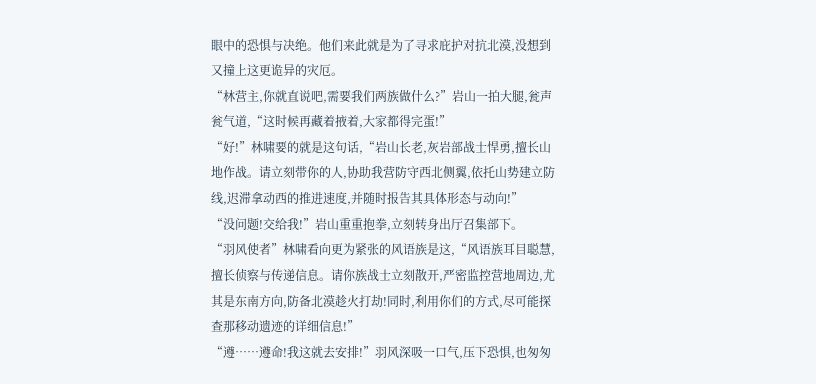眼中的恐惧与决绝。他们来此就是为了寻求庇护对抗北漠,没想到又撞上这更诡异的灾厄。
“林营主,你就直说吧,需要我们两族做什么?”岩山一拍大腿,瓮声瓮气道,“这时候再藏着掖着,大家都得完蛋!”
“好!”林啸要的就是这句话,“岩山长老,灰岩部战士悍勇,擅长山地作战。请立刻带你的人,协助我营防守西北侧翼,依托山势建立防线,迟滞拿动西的推进速度,并随时报告其具体形态与动向!”
“没问题!交给我!”岩山重重抱拳,立刻转身出厅召集部下。
“羽风使者”林啸看向更为紧张的风语族是这,“风语族耳目聪慧,擅长侦察与传递信息。请你族战士立刻散开,严密监控营地周边,尤其是东南方向,防备北漠趁火打劫!同时,利用你们的方式,尽可能探查那移动遗迹的详细信息!”
“遵……遵命!我这就去安排!”羽风深吸一口气,压下恐惧,也匆匆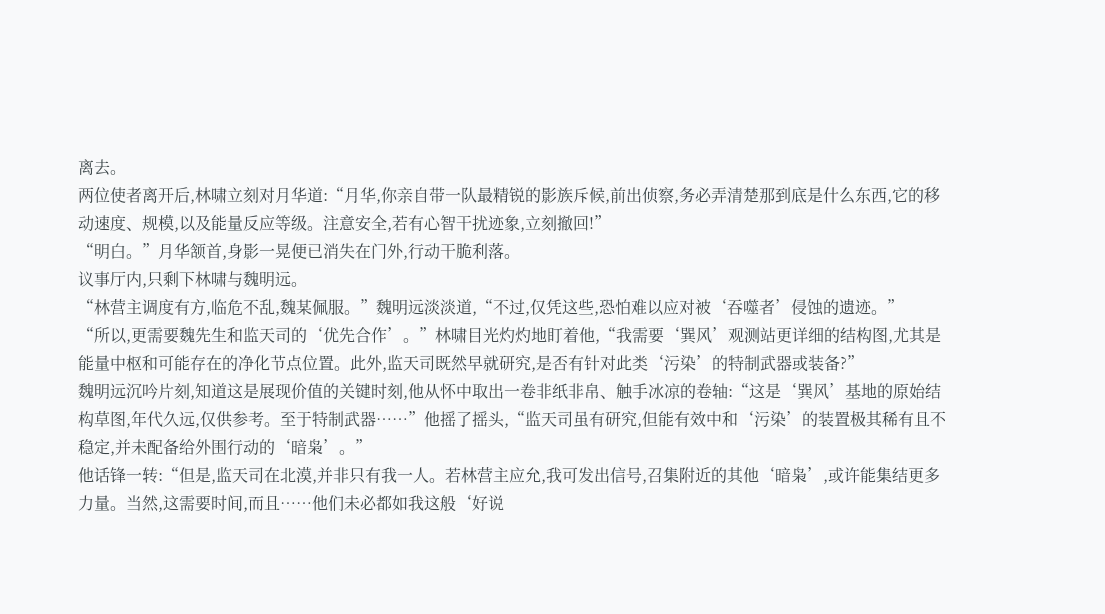离去。
两位使者离开后,林啸立刻对月华道:“月华,你亲自带一队最精锐的影族斥候,前出侦察,务必弄清楚那到底是什么东西,它的移动速度、规模,以及能量反应等级。注意安全,若有心智干扰迹象,立刻撤回!”
“明白。”月华颔首,身影一晃便已消失在门外,行动干脆利落。
议事厅内,只剩下林啸与魏明远。
“林营主调度有方,临危不乱,魏某佩服。”魏明远淡淡道,“不过,仅凭这些,恐怕难以应对被‘吞噬者’侵蚀的遗迹。”
“所以,更需要魏先生和监天司的‘优先合作’。”林啸目光灼灼地盯着他,“我需要‘巽风’观测站更详细的结构图,尤其是能量中枢和可能存在的净化节点位置。此外,监天司既然早就研究,是否有针对此类‘污染’的特制武器或装备?”
魏明远沉吟片刻,知道这是展现价值的关键时刻,他从怀中取出一卷非纸非帛、触手冰凉的卷轴:“这是‘巽风’基地的原始结构草图,年代久远,仅供参考。至于特制武器……”他摇了摇头,“监天司虽有研究,但能有效中和‘污染’的装置极其稀有且不稳定,并未配备给外围行动的‘暗枭’。”
他话锋一转:“但是,监天司在北漠,并非只有我一人。若林营主应允,我可发出信号,召集附近的其他‘暗枭’,或许能集结更多力量。当然,这需要时间,而且……他们未必都如我这般‘好说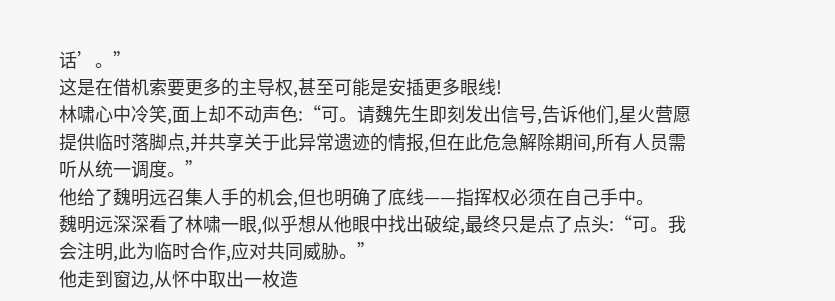话’。”
这是在借机索要更多的主导权,甚至可能是安插更多眼线!
林啸心中冷笑,面上却不动声色:“可。请魏先生即刻发出信号,告诉他们,星火营愿提供临时落脚点,并共享关于此异常遗迹的情报,但在此危急解除期间,所有人员需听从统一调度。”
他给了魏明远召集人手的机会,但也明确了底线——指挥权必须在自己手中。
魏明远深深看了林啸一眼,似乎想从他眼中找出破绽,最终只是点了点头:“可。我会注明,此为临时合作,应对共同威胁。”
他走到窗边,从怀中取出一枚造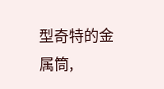型奇特的金属筒,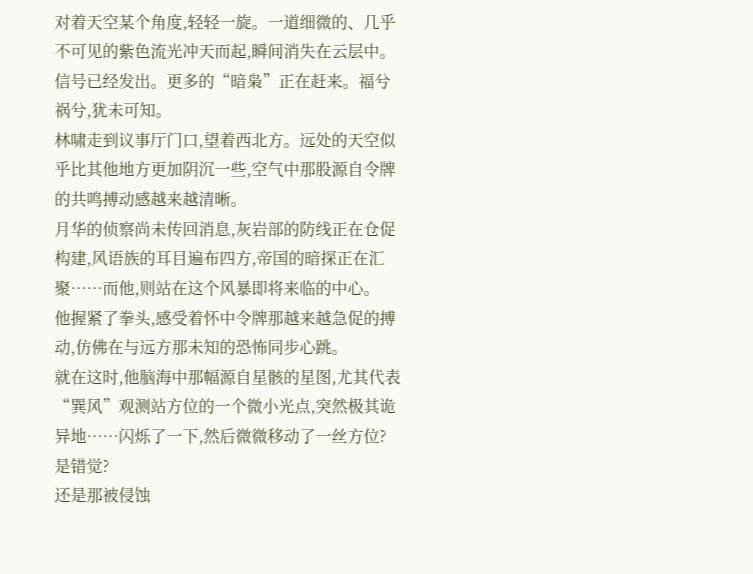对着天空某个角度,轻轻一旋。一道细微的、几乎不可见的紫色流光冲天而起,瞬间消失在云层中。
信号已经发出。更多的“暗枭”正在赶来。福兮祸兮,犹未可知。
林啸走到议事厅门口,望着西北方。远处的天空似乎比其他地方更加阴沉一些,空气中那股源自令牌的共鸣搏动感越来越清晰。
月华的侦察尚未传回消息,灰岩部的防线正在仓促构建,风语族的耳目遍布四方,帝国的暗探正在汇聚……而他,则站在这个风暴即将来临的中心。
他握紧了拳头,感受着怀中令牌那越来越急促的搏动,仿佛在与远方那未知的恐怖同步心跳。
就在这时,他脑海中那幅源自星骸的星图,尤其代表“巽风”观测站方位的一个微小光点,突然极其诡异地……闪烁了一下,然后微微移动了一丝方位?
是错觉?
还是那被侵蚀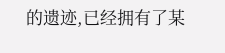的遗迹,已经拥有了某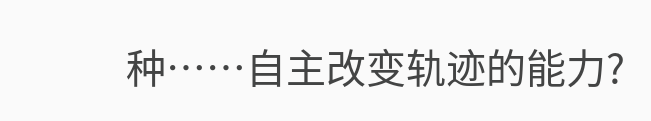种……自主改变轨迹的能力?